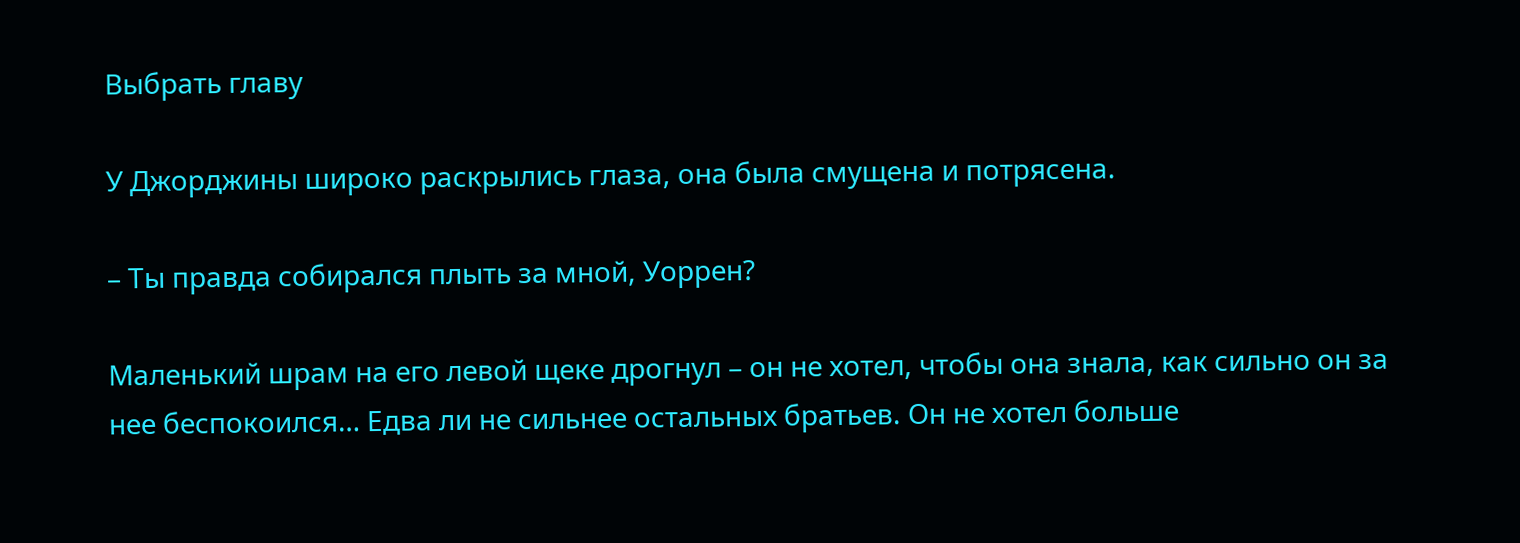Выбрать главу

У Джорджины широко раскрылись глаза, она была смущена и потрясена.

– Ты правда собирался плыть за мной, Уоррен?

Маленький шрам на его левой щеке дрогнул – он не хотел, чтобы она знала, как сильно он за нее беспокоился… Едва ли не сильнее остальных братьев. Он не хотел больше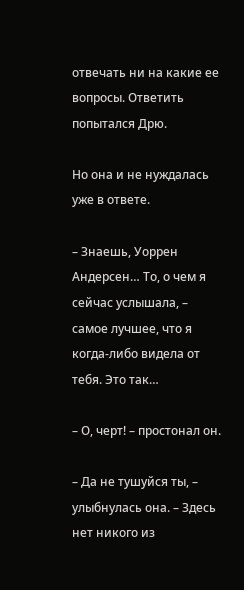отвечать ни на какие ее вопросы. Ответить попытался Дрю.

Но она и не нуждалась уже в ответе.

– Знаешь, Уоррен Андерсен… То, о чем я сейчас услышала, – самое лучшее, что я когда-либо видела от тебя. Это так…

– О, черт! – простонал он.

– Да не тушуйся ты, – улыбнулась она. – Здесь нет никого из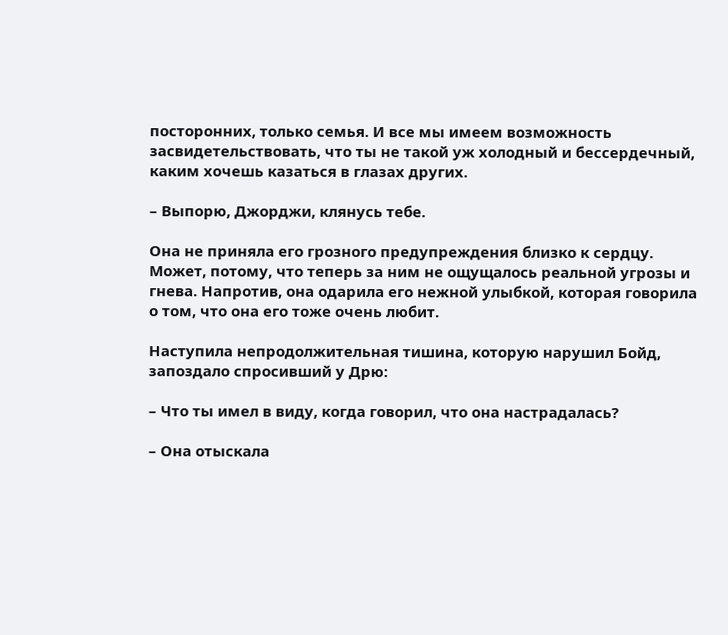посторонних, только семья. И все мы имеем возможность засвидетельствовать, что ты не такой уж холодный и бессердечный, каким хочешь казаться в глазах других.

– Выпорю, Джорджи, клянусь тебе.

Она не приняла его грозного предупреждения близко к сердцу. Может, потому, что теперь за ним не ощущалось реальной угрозы и гнева. Напротив, она одарила его нежной улыбкой, которая говорила о том, что она его тоже очень любит.

Наступила непродолжительная тишина, которую нарушил Бойд, запоздало спросивший у Дрю:

– Что ты имел в виду, когда говорил, что она настрадалась?

– Она отыскала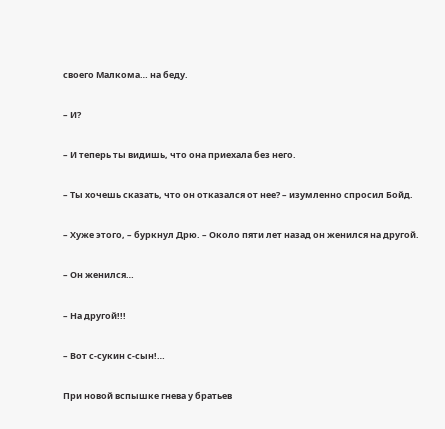своего Малкома… на беду.

– И?

– И теперь ты видишь, что она приехала без него.

– Ты хочешь сказать, что он отказался от нее? – изумленно спросил Бойд.

– Хуже этого, – буркнул Дрю. – Около пяти лет назад он женился на другой.

– Он женился…

– На другой!!!

– Вот с-сукин с-сын!…

При новой вспышке гнева у братьев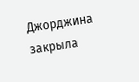Джорджина закрыла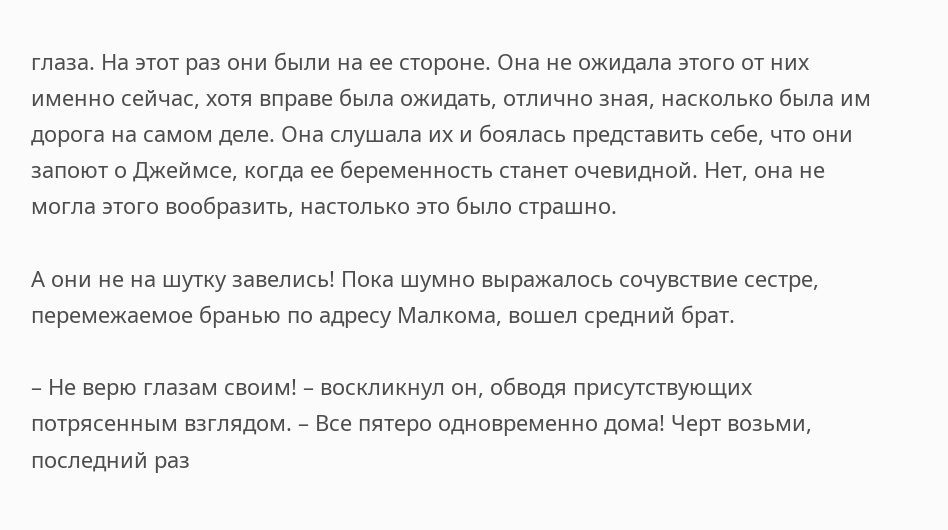глаза. На этот раз они были на ее стороне. Она не ожидала этого от них именно сейчас, хотя вправе была ожидать, отлично зная, насколько была им дорога на самом деле. Она слушала их и боялась представить себе, что они запоют о Джеймсе, когда ее беременность станет очевидной. Нет, она не могла этого вообразить, настолько это было страшно.

А они не на шутку завелись! Пока шумно выражалось сочувствие сестре, перемежаемое бранью по адресу Малкома, вошел средний брат.

– Не верю глазам своим! – воскликнул он, обводя присутствующих потрясенным взглядом. – Все пятеро одновременно дома! Черт возьми, последний раз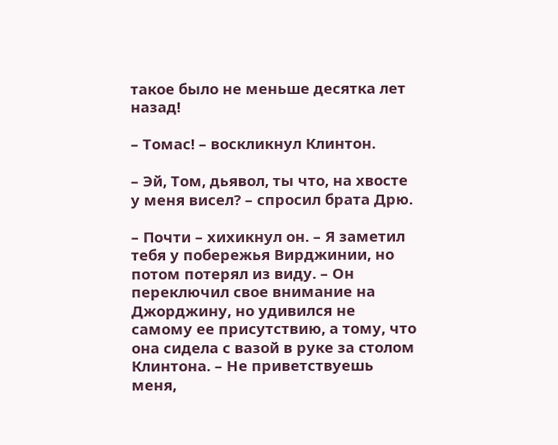такое было не меньше десятка лет назад!

– Томас! – воскликнул Клинтон.

– Эй, Том, дьявол, ты что, на хвосте у меня висел? – спросил брата Дрю.

– Почти – хихикнул он. – Я заметил тебя у побережья Вирджинии, но потом потерял из виду. – Он переключил свое внимание на Джорджину, но удивился не самому ее присутствию, а тому, что она сидела с вазой в руке за столом Клинтона. – Не приветствуешь меня,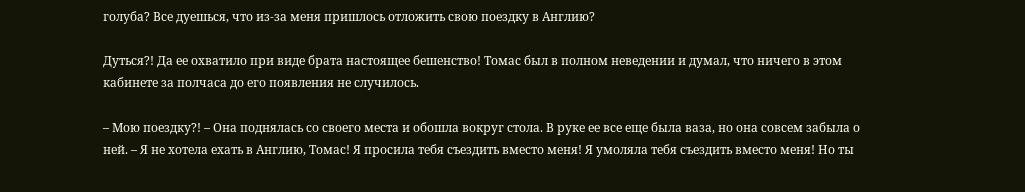голуба? Все дуешься, что из-за меня пришлось отложить свою поездку в Англию?

Дуться?! Да ее охватило при виде брата настоящее бешенство! Томас был в полном неведении и думал, что ничего в этом кабинете за полчаса до его появления не случилось.

– Мою поездку?! – Она поднялась со своего места и обошла вокруг стола. В руке ее все еще была ваза, но она совсем забыла о ней. – Я не хотела ехать в Англию, Томас! Я просила тебя съездить вместо меня! Я умоляла тебя съездить вместо меня! Но ты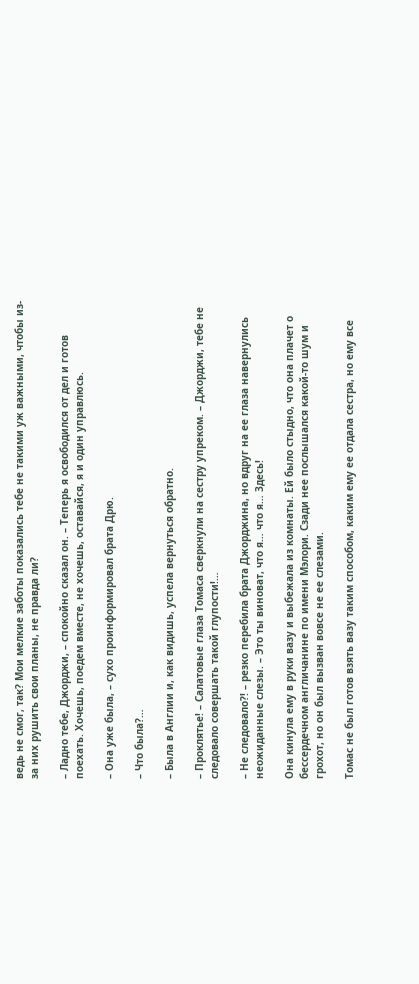ведь не смог, так? Мои мелкие заботы показались тебе не такими уж важными, чтобы из-за них рушить свои планы, не правда ли?

– Ладно тебе, Джорджи, – спокойно сказал он. – Теперь я освободился от дел и готов поехать. Хочешь, поедем вместе, не хочешь, оставайся, я и один управлюсь.

– Она уже была, – сухо проинформировал брата Дрю.

– Что была?…

– Была в Англии и, как видишь, успела вернуться обратно.

– Проклятье! – Салатовые глаза Томаса сверкнули на сестру упреком. – Джорджи, тебе не следовало совершать такой глупости!…

– Не следовало?! – резко перебила брата Джорджина, но вдруг на ее глаза навернулись неожиданные слезы. – Это ты виноват, что я… что я… Здесь!

Она кинула ему в руки вазу и выбежала из комнаты. Ей было стыдно, что она плачет о бессердечном англичанине по имени Мэлори. Сзади нее послышался какой-то шум и грохот, но он был вызван вовсе не ее слезами.

Томас не был готов взять вазу таким способом, каким ему ее отдала сестра, но ему все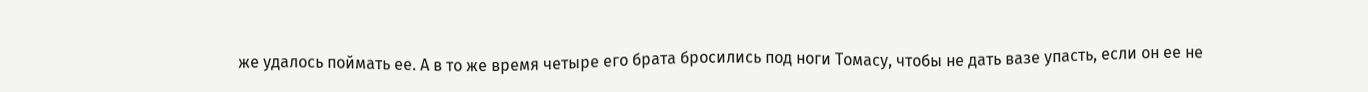же удалось поймать ее. А в то же время четыре его брата бросились под ноги Томасу, чтобы не дать вазе упасть, если он ее не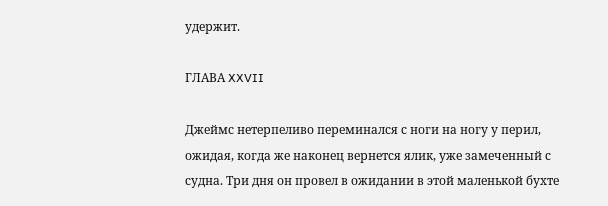удержит.

ГЛАВА XXVII

Джеймс нетерпеливо переминался с ноги на ногу у перил, ожидая, когда же наконец вернется ялик, уже замеченный с судна. Три дня он провел в ожидании в этой маленькой бухте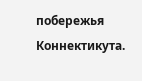побережья Коннектикута.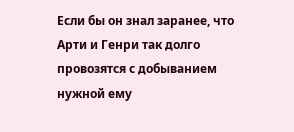Если бы он знал заранее, что Арти и Генри так долго провозятся с добыванием нужной ему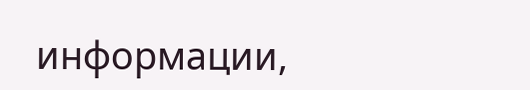информации,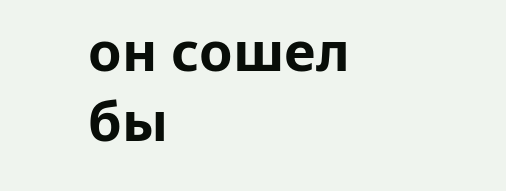он сошел бы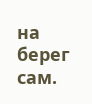на берег сам.